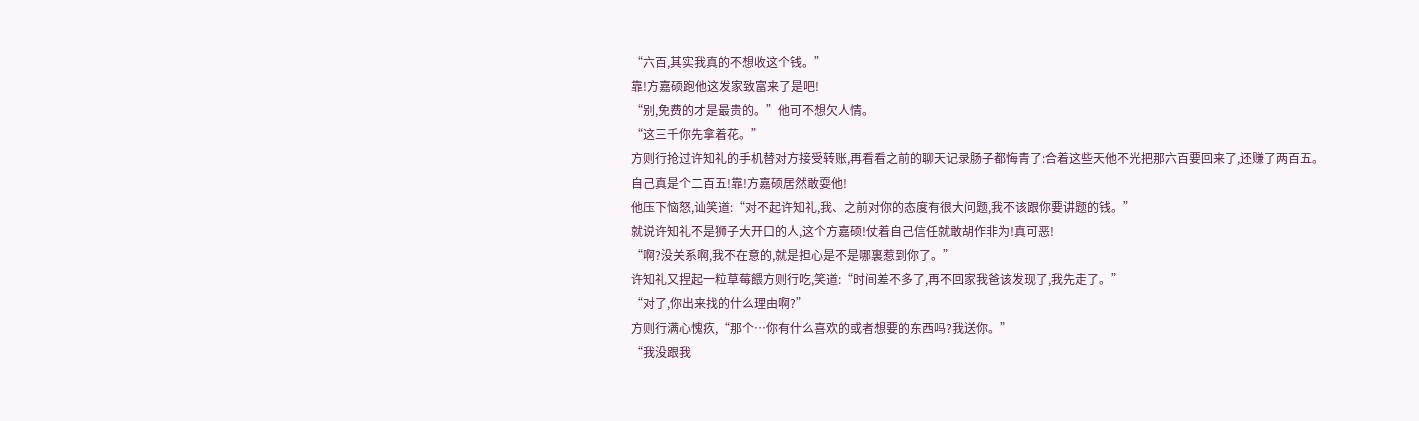“六百,其实我真的不想收这个钱。”
靠!方嘉硕跑他这发家致富来了是吧!
“别,免费的才是最贵的。”他可不想欠人情。
“这三千你先拿着花。”
方则行抢过许知礼的手机替对方接受转账,再看看之前的聊天记录肠子都悔青了:合着这些天他不光把那六百要回来了,还赚了两百五。
自己真是个二百五!靠!方嘉硕居然敢耍他!
他压下恼怒,讪笑道:“对不起许知礼,我、之前对你的态度有很大问题,我不该跟你要讲题的钱。”
就说许知礼不是狮子大开口的人,这个方嘉硕!仗着自己信任就敢胡作非为!真可恶!
“啊?没关系啊,我不在意的,就是担心是不是哪裏惹到你了。”
许知礼又捏起一粒草莓餵方则行吃,笑道:“时间差不多了,再不回家我爸该发现了,我先走了。”
“对了,你出来找的什么理由啊?”
方则行满心愧疚,“那个…你有什么喜欢的或者想要的东西吗?我送你。”
“我没跟我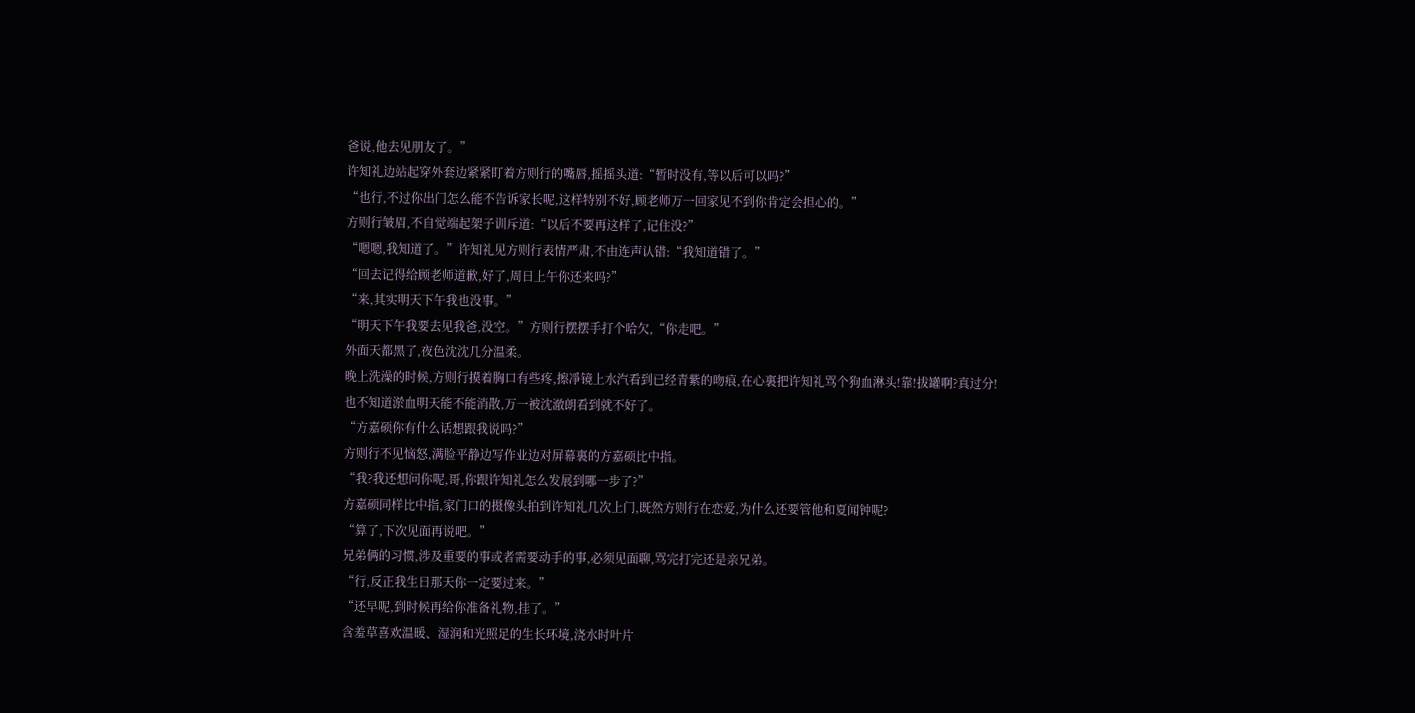爸说,他去见朋友了。”
许知礼边站起穿外套边紧紧盯着方则行的嘴唇,摇摇头道:“暂时没有,等以后可以吗?”
“也行,不过你出门怎么能不告诉家长呢,这样特别不好,顾老师万一回家见不到你肯定会担心的。”
方则行皱眉,不自觉端起架子训斥道:“以后不要再这样了,记住没?”
“嗯嗯,我知道了。”许知礼见方则行表情严肃,不由连声认错:“我知道错了。”
“回去记得给顾老师道歉,好了,周日上午你还来吗?”
“来,其实明天下午我也没事。”
“明天下午我要去见我爸,没空。”方则行摆摆手打个哈欠,“你走吧。”
外面天都黑了,夜色沈沈几分温柔。
晚上洗澡的时候,方则行摸着胸口有些疼,擦凈镜上水汽看到已经青紫的吻痕,在心裏把许知礼骂个狗血淋头!靠!拔罐啊?真过分!
也不知道淤血明天能不能消散,万一被沈澈朗看到就不好了。
“方嘉硕你有什么话想跟我说吗?”
方则行不见恼怒,满脸平静边写作业边对屏幕裏的方嘉硕比中指。
“我?我还想问你呢,哥,你跟许知礼怎么发展到哪一步了?”
方嘉硕同样比中指,家门口的摄像头拍到许知礼几次上门,既然方则行在恋爱,为什么还要管他和夏闻钟呢?
“算了,下次见面再说吧。”
兄弟俩的习惯,涉及重要的事或者需要动手的事,必须见面聊,骂完打完还是亲兄弟。
“行,反正我生日那天你一定要过来。”
“还早呢,到时候再给你准备礼物,挂了。”
含羞草喜欢温暖、湿润和光照足的生长环境,浇水时叶片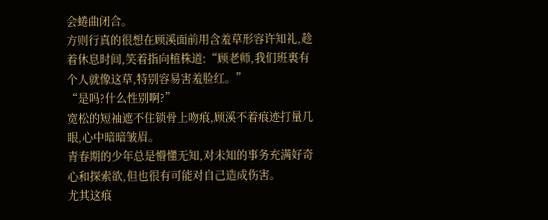会蜷曲闭合。
方则行真的很想在顾溪面前用含羞草形容许知礼,趁着休息时间,笑着指向植株道:“顾老师,我们班裏有个人就像这草,特别容易害羞脸红。”
“是吗?什么性别啊?”
宽松的短袖遮不住锁骨上吻痕,顾溪不着痕迹打量几眼,心中暗暗皱眉。
青春期的少年总是懵懂无知,对未知的事务充满好奇心和探索欲,但也很有可能对自己造成伤害。
尤其这痕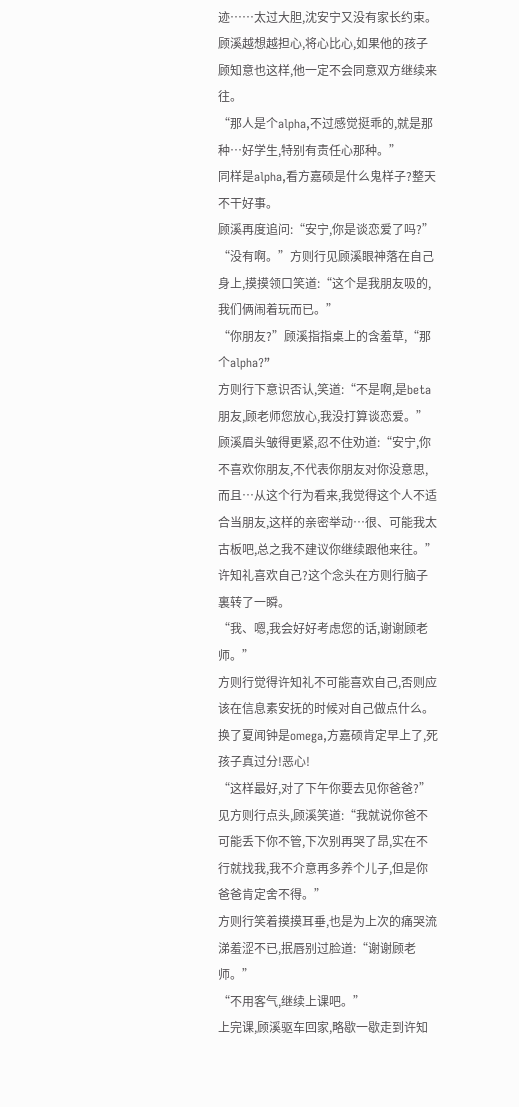迹……太过大胆,沈安宁又没有家长约束。
顾溪越想越担心,将心比心,如果他的孩子顾知意也这样,他一定不会同意双方继续来往。
“那人是个alpha,不过感觉挺乖的,就是那种…好学生,特别有责任心那种。”
同样是alpha,看方嘉硕是什么鬼样子?整天不干好事。
顾溪再度追问:“安宁,你是谈恋爱了吗?”
“没有啊。”方则行见顾溪眼神落在自己身上,摸摸领口笑道:“这个是我朋友吸的,我们俩闹着玩而已。”
“你朋友?”顾溪指指桌上的含羞草,“那个alpha?”
方则行下意识否认,笑道:“不是啊,是beta朋友,顾老师您放心,我没打算谈恋爱。”
顾溪眉头皱得更紧,忍不住劝道:“安宁,你不喜欢你朋友,不代表你朋友对你没意思,而且…从这个行为看来,我觉得这个人不适合当朋友,这样的亲密举动…很、可能我太古板吧,总之我不建议你继续跟他来往。”
许知礼喜欢自己?这个念头在方则行脑子裏转了一瞬。
“我、嗯,我会好好考虑您的话,谢谢顾老师。”
方则行觉得许知礼不可能喜欢自己,否则应该在信息素安抚的时候对自己做点什么。
换了夏闻钟是omega,方嘉硕肯定早上了,死孩子真过分!恶心!
“这样最好,对了下午你要去见你爸爸?”见方则行点头,顾溪笑道:“我就说你爸不可能丢下你不管,下次别再哭了昂,实在不行就找我,我不介意再多养个儿子,但是你爸爸肯定舍不得。”
方则行笑着摸摸耳垂,也是为上次的痛哭流涕羞涩不已,抿唇别过脸道:“谢谢顾老师。”
“不用客气,继续上课吧。”
上完课,顾溪驱车回家,略歇一歇走到许知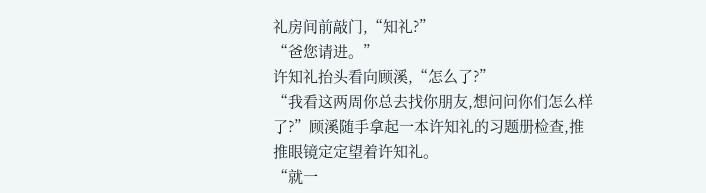礼房间前敲门,“知礼?”
“爸您请进。”
许知礼抬头看向顾溪,“怎么了?”
“我看这两周你总去找你朋友,想问问你们怎么样了?”顾溪随手拿起一本许知礼的习题册检查,推推眼镜定定望着许知礼。
“就一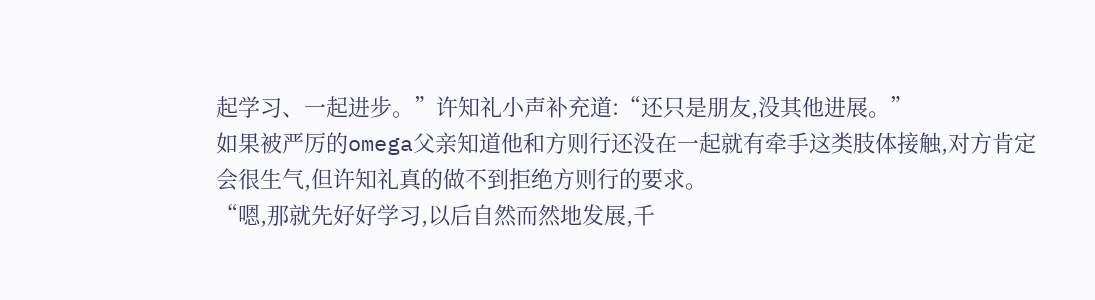起学习、一起进步。”许知礼小声补充道:“还只是朋友,没其他进展。”
如果被严厉的omega父亲知道他和方则行还没在一起就有牵手这类肢体接触,对方肯定会很生气,但许知礼真的做不到拒绝方则行的要求。
“嗯,那就先好好学习,以后自然而然地发展,千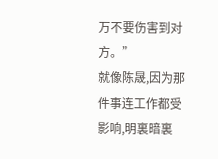万不要伤害到对方。”
就像陈晟,因为那件事连工作都受影响,明裏暗裏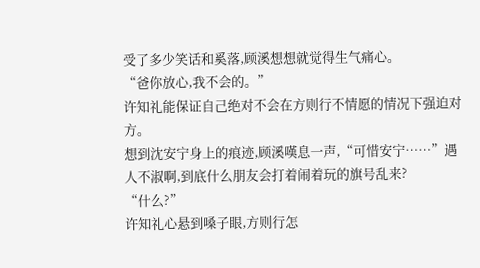受了多少笑话和奚落,顾溪想想就觉得生气痛心。
“爸你放心,我不会的。”
许知礼能保证自己绝对不会在方则行不情愿的情况下强迫对方。
想到沈安宁身上的痕迹,顾溪嘆息一声,“可惜安宁……”遇人不淑啊,到底什么朋友会打着闹着玩的旗号乱来?
“什么?”
许知礼心悬到嗓子眼,方则行怎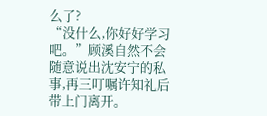么了?
“没什么,你好好学习吧。”顾溪自然不会随意说出沈安宁的私事,再三叮嘱许知礼后带上门离开。